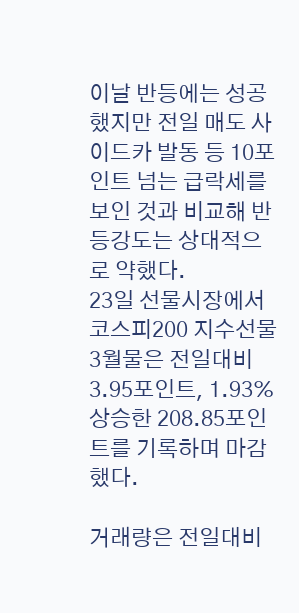이날 반등에는 성공했지만 전일 매도 사이드카 발동 등 10포인트 넘는 급락세를 보인 것과 비교해 반등강도는 상대적으로 약했다.
23일 선물시장에서 코스피200 지수선물 3월물은 전일대비 3.95포인트, 1.93% 상승한 208.85포인트를 기록하며 마감했다.

거래량은 전일대비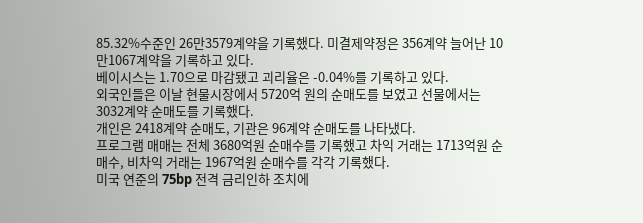85.32%수준인 26만3579계약을 기록했다. 미결제약정은 356계약 늘어난 10만1067계약을 기록하고 있다.
베이시스는 1.70으로 마감됐고 괴리율은 -0.04%를 기록하고 있다.
외국인들은 이날 현물시장에서 5720억 원의 순매도를 보였고 선물에서는 3032계약 순매도를 기록했다.
개인은 2418계약 순매도, 기관은 96계약 순매도를 나타냈다.
프로그램 매매는 전체 3680억원 순매수를 기록했고 차익 거래는 1713억원 순매수, 비차익 거래는 1967억원 순매수를 각각 기록했다.
미국 연준의 75bp 전격 금리인하 조치에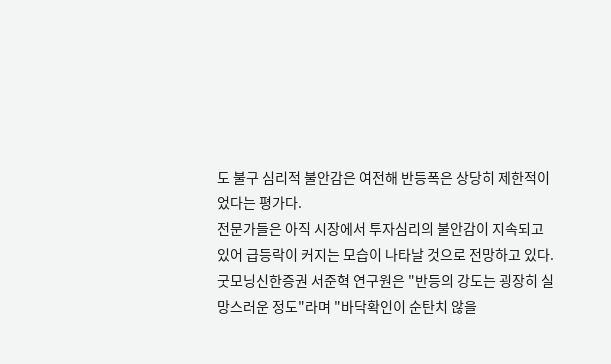도 불구 심리적 불안감은 여전해 반등폭은 상당히 제한적이었다는 평가다.
전문가들은 아직 시장에서 투자심리의 불안감이 지속되고 있어 급등락이 커지는 모습이 나타날 것으로 전망하고 있다.
굿모닝신한증권 서준혁 연구원은 "반등의 강도는 굉장히 실망스러운 정도"라며 "바닥확인이 순탄치 않을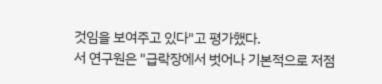것임을 보여주고 있다"고 평가했다.
서 연구원은 "급락장에서 벗어나 기본적으로 저점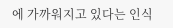에 가까워지고 있다는 인식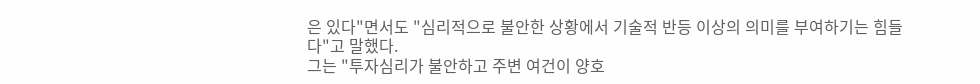은 있다"면서도 "심리적으로 불안한 상황에서 기술적 반등 이상의 의미를 부여하기는 힘들다"고 말했다.
그는 "투자심리가 불안하고 주변 여건이 양호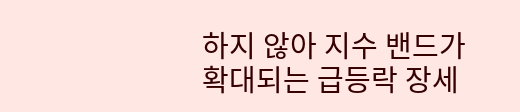하지 않아 지수 밴드가 확대되는 급등락 장세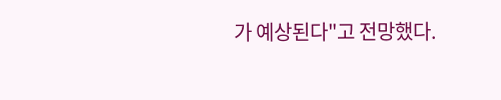가 예상된다"고 전망했다.